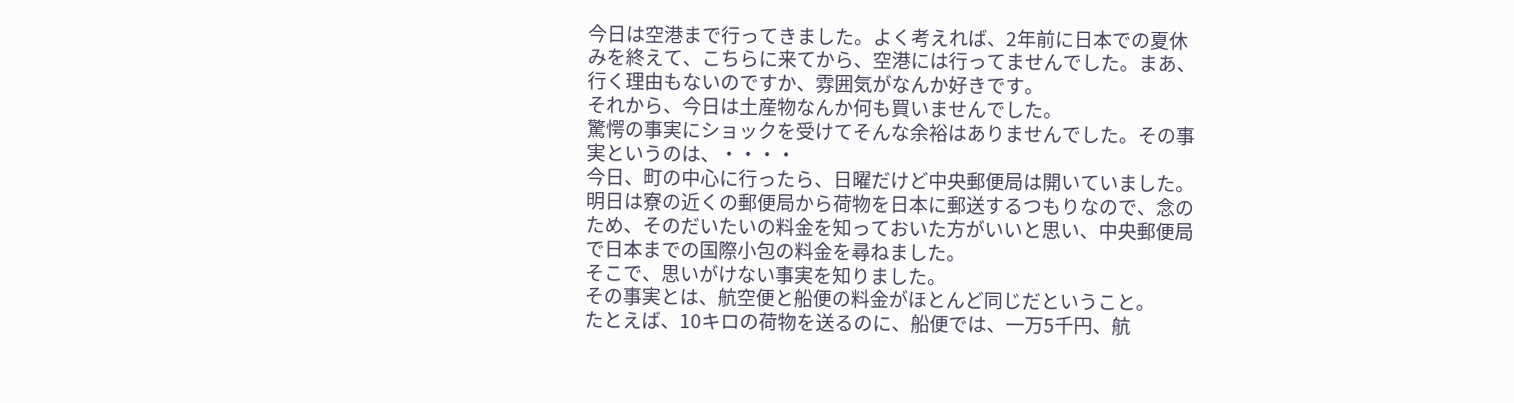今日は空港まで行ってきました。よく考えれば、2年前に日本での夏休みを終えて、こちらに来てから、空港には行ってませんでした。まあ、行く理由もないのですか、雰囲気がなんか好きです。
それから、今日は土産物なんか何も買いませんでした。
驚愕の事実にショックを受けてそんな余裕はありませんでした。その事実というのは、・・・・
今日、町の中心に行ったら、日曜だけど中央郵便局は開いていました。
明日は寮の近くの郵便局から荷物を日本に郵送するつもりなので、念のため、そのだいたいの料金を知っておいた方がいいと思い、中央郵便局で日本までの国際小包の料金を尋ねました。
そこで、思いがけない事実を知りました。
その事実とは、航空便と船便の料金がほとんど同じだということ。
たとえば、10キロの荷物を送るのに、船便では、一万5千円、航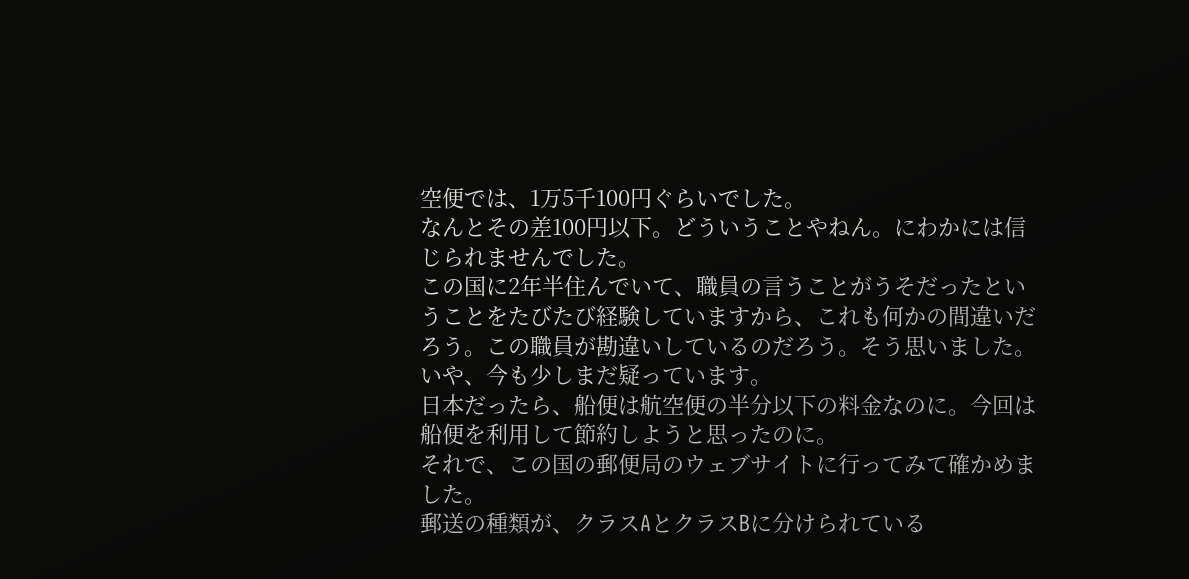空便では、1万5千100円ぐらいでした。
なんとその差100円以下。どういうことやねん。にわかには信じられませんでした。
この国に2年半住んでいて、職員の言うことがうそだったということをたびたび経験していますから、これも何かの間違いだろう。この職員が勘違いしているのだろう。そう思いました。いや、今も少しまだ疑っています。
日本だったら、船便は航空便の半分以下の料金なのに。今回は船便を利用して節約しようと思ったのに。
それで、この国の郵便局のウェブサイトに行ってみて確かめました。
郵送の種類が、クラスAとクラスBに分けられている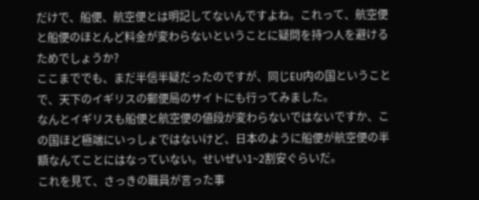だけで、船便、航空便とは明記してないんですよね。これって、航空便と船便のほとんど料金が変わらないということに疑問を持つ人を避けるためでしょうか?
ここまででも、まだ半信半疑だったのですが、同じEU内の国ということで、天下のイギリスの郵便局のサイトにも行ってみました。
なんとイギリスも船便と航空便の値段が変わらないではないですか、この国ほど極端にいっしょではないけど、日本のように船便が航空便の半額なんてことにはなっていない。せいぜい1~2割安ぐらいだ。
これを見て、さっきの職員が言った事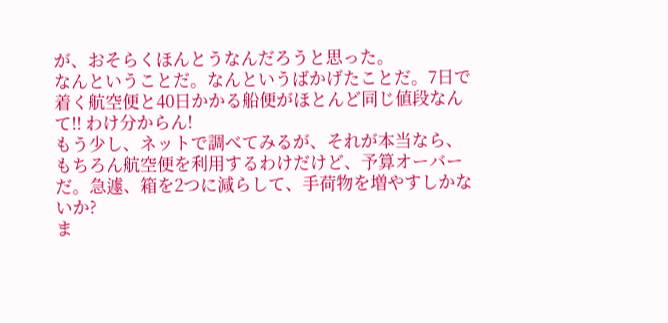が、おそらくほんとうなんだろうと思った。
なんということだ。なんというばかげたことだ。7日で着く航空便と40日かかる船便がほとんど同じ値段なんて!! わけ分からん!
もう少し、ネットで調べてみるが、それが本当なら、もちろん航空便を利用するわけだけど、予算オーバーだ。急遽、箱を2つに減らして、手荷物を増やすしかないか?
ま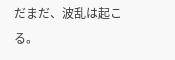だまだ、波乱は起こる。